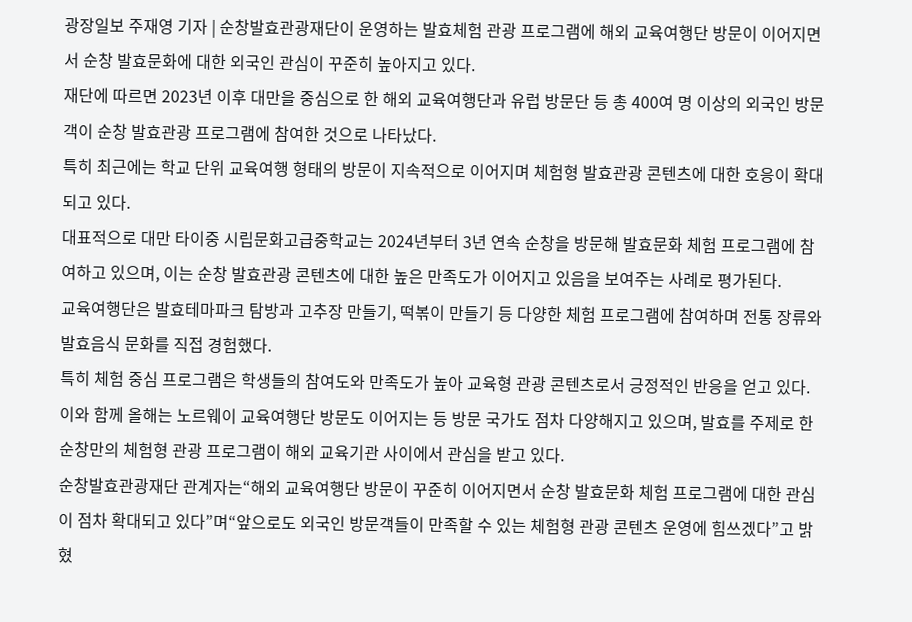광장일보 주재영 기자 | 순창발효관광재단이 운영하는 발효체험 관광 프로그램에 해외 교육여행단 방문이 이어지면서 순창 발효문화에 대한 외국인 관심이 꾸준히 높아지고 있다.
재단에 따르면 2023년 이후 대만을 중심으로 한 해외 교육여행단과 유럽 방문단 등 총 400여 명 이상의 외국인 방문객이 순창 발효관광 프로그램에 참여한 것으로 나타났다.
특히 최근에는 학교 단위 교육여행 형태의 방문이 지속적으로 이어지며 체험형 발효관광 콘텐츠에 대한 호응이 확대되고 있다.
대표적으로 대만 타이중 시립문화고급중학교는 2024년부터 3년 연속 순창을 방문해 발효문화 체험 프로그램에 참여하고 있으며, 이는 순창 발효관광 콘텐츠에 대한 높은 만족도가 이어지고 있음을 보여주는 사례로 평가된다.
교육여행단은 발효테마파크 탐방과 고추장 만들기, 떡볶이 만들기 등 다양한 체험 프로그램에 참여하며 전통 장류와 발효음식 문화를 직접 경험했다.
특히 체험 중심 프로그램은 학생들의 참여도와 만족도가 높아 교육형 관광 콘텐츠로서 긍정적인 반응을 얻고 있다.
이와 함께 올해는 노르웨이 교육여행단 방문도 이어지는 등 방문 국가도 점차 다양해지고 있으며, 발효를 주제로 한 순창만의 체험형 관광 프로그램이 해외 교육기관 사이에서 관심을 받고 있다.
순창발효관광재단 관계자는“해외 교육여행단 방문이 꾸준히 이어지면서 순창 발효문화 체험 프로그램에 대한 관심이 점차 확대되고 있다”며“앞으로도 외국인 방문객들이 만족할 수 있는 체험형 관광 콘텐츠 운영에 힘쓰겠다”고 밝혔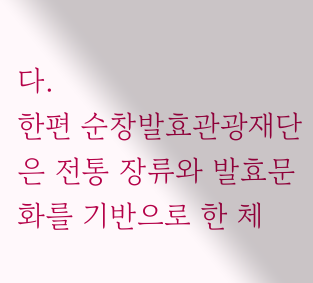다.
한편 순창발효관광재단은 전통 장류와 발효문화를 기반으로 한 체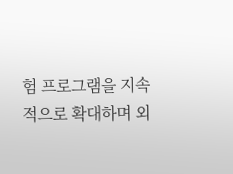험 프로그램을 지속적으로 확대하며 외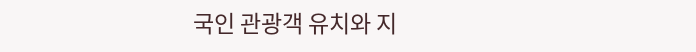국인 관광객 유치와 지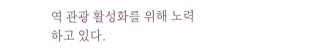역 관광 활성화를 위해 노력하고 있다.